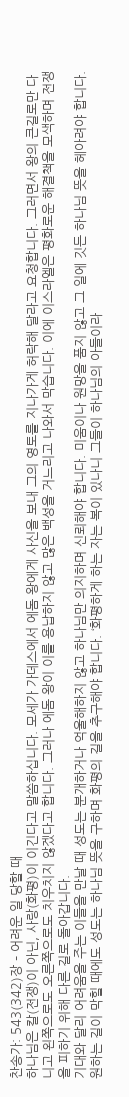찬송가: 543(342)장 – 어려운 일 당할 때
하나님은 칼(전쟁)이 아닌, 사랑(화평)이 이긴다고 말씀하십니다. 모세가 가데스에서 에돔 왕에게 사신을 보내 그의 영토를 지나가게 허락해 달라고 요청합니다. 그러면서 왕의 큰길로만 다니고 왼쪽으로도 오른쪽으로도 치우치지 않겠다고 합니다. 그러나 에돔 왕이 이를 용납하지 않고 많은 백성을 거느리고 나와서 막습니다. 이에 이스라엘은 평화로운 해결책을 모색하며 전쟁을 피하기 위해 다른 길로 돌아갑니다.
기대와 달리 어려움을 주는 이들을 만날 때 성도는 분개하거나 억울해하지 않고 하나님만 의지하며 신뢰해야 합니다. 미움이나 원망을 품지 않고 그 일에 깃든 하나님 뜻을 헤아려야 합니다. 원하는 길이 막힐 때에도 성도는 하나님 뜻을 구하며 화평의 길을 추구해야 합니다. ‘화평하게 하는 자는 복이 있나니 그들이 하나님의 아들이라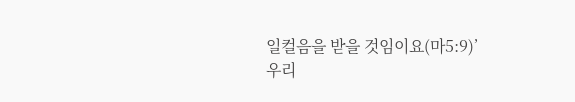일컬음을 받을 것임이요(마5:9)’
우리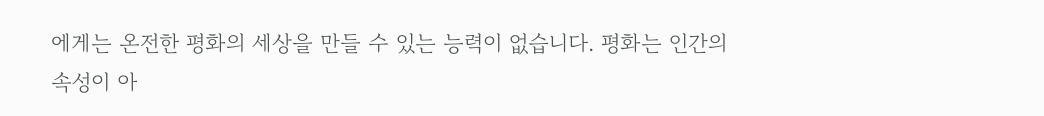에게는 온전한 평화의 세상을 만들 수 있는 능력이 없습니다. 평화는 인간의 속성이 아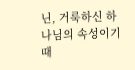닌, 거룩하신 하나님의 속성이기 때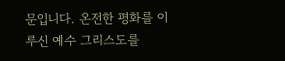문입니다. 온전한 평화를 이루신 예수 그리스도를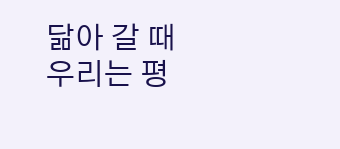닮아 갈 때 우리는 평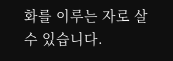화를 이루는 자로 살 수 있습니다.